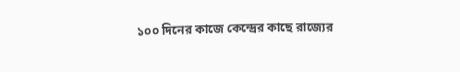১০০ দিনের কাজে কেন্দ্রের কাছে রাজ্যের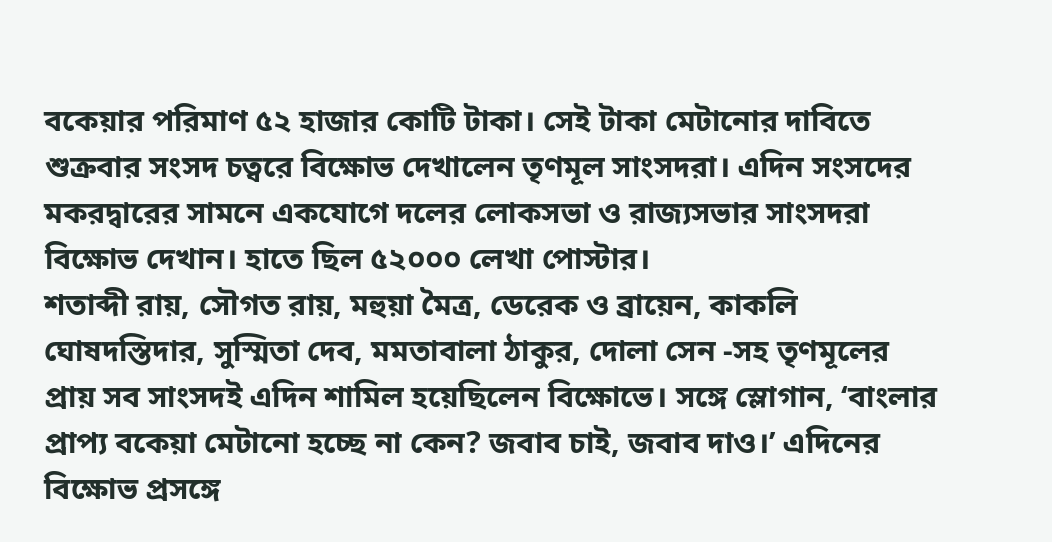বকেয়ার পরিমাণ ৫২ হাজার কোটি টাকা। সেই টাকা মেটানোর দাবিতে শুক্রবার সংসদ চত্বরে বিক্ষোভ দেখালেন তৃণমূল সাংসদরা। এদিন সংসদের মকরদ্বারের সামনে একযোগে দলের লোকসভা ও রাজ্যসভার সাংসদরা বিক্ষোভ দেখান। হাতে ছিল ৫২০০০ লেখা পোস্টার।
শতাব্দী রায়, সৌগত রায়, মহুয়া মৈত্র, ডেরেক ও ব্রায়েন, কাকলি ঘোষদস্তিদার, সুস্মিতা দেব, মমতাবালা ঠাকুর, দোলা সেন -সহ তৃণমূলের প্রায় সব সাংসদই এদিন শামিল হয়েছিলেন বিক্ষোভে। সঙ্গে স্লোগান, ‘বাংলার প্রাপ্য বকেয়া মেটানো হচ্ছে না কেন? জবাব চাই, জবাব দাও।’ এদিনের বিক্ষোভ প্রসঙ্গে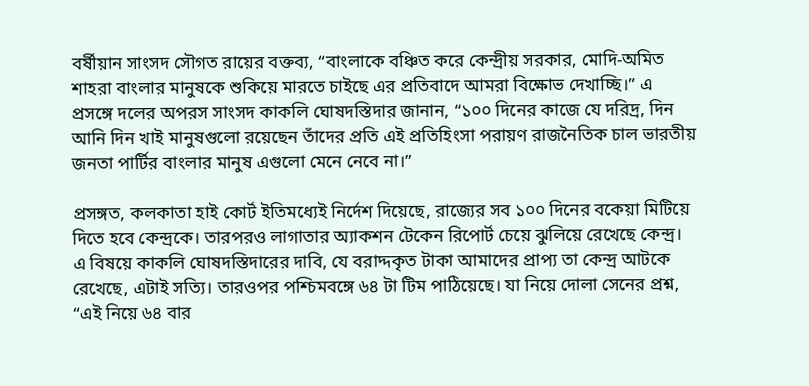বর্ষীয়ান সাংসদ সৌগত রায়ের বক্তব্য, “বাংলাকে বঞ্চিত করে কেন্দ্রীয় সরকার, মোদি-অমিত শাহরা বাংলার মানুষকে শুকিয়ে মারতে চাইছে এর প্রতিবাদে আমরা বিক্ষোভ দেখাচ্ছি।” এ প্রসঙ্গে দলের অপরস সাংসদ কাকলি ঘোষদস্তিদার জানান, “১০০ দিনের কাজে যে দরিদ্র, দিন আনি দিন খাই মানুষগুলো রয়েছেন তাঁদের প্রতি এই প্রতিহিংসা পরায়ণ রাজনৈতিক চাল ভারতীয় জনতা পার্টির বাংলার মানুষ এগুলো মেনে নেবে না।”

প্রসঙ্গত, কলকাতা হাই কোর্ট ইতিমধ্যেই নির্দেশ দিয়েছে, রাজ্যের সব ১০০ দিনের বকেয়া মিটিয়ে দিতে হবে কেন্দ্রকে। তারপরও লাগাতার অ্যাকশন টেকেন রিপোর্ট চেয়ে ঝুলিয়ে রেখেছে কেন্দ্র। এ বিষয়ে কাকলি ঘোষদস্তিদারের দাবি, যে বরাদ্দকৃত টাকা আমাদের প্রাপ্য তা কেন্দ্র আটকে রেখেছে, এটাই সত্যি। তারওপর পশ্চিমবঙ্গে ৬৪ টা টিম পাঠিয়েছে। যা নিয়ে দোলা সেনের প্রশ্ন, “এই নিয়ে ৬৪ বার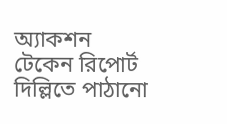অ্যাকশন টেকেন রিপোর্ট দিল্লিতে পাঠানো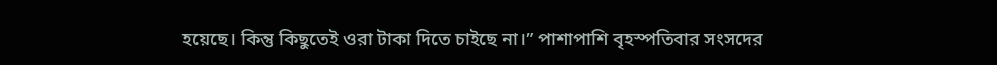হয়েছে। কিন্তু কিছুতেই ওরা টাকা দিতে চাইছে না।” পাশাপাশি বৃহস্পতিবার সংসদের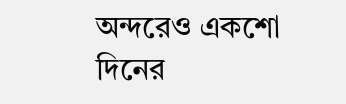অন্দরেও একশো দিনের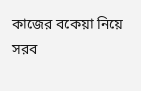কাজের বকেয়া নিয়ে সরব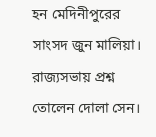হন মেদিনীপুরের সাংসদ জুন মালিয়া। রাজ্যসভায় প্রশ্ন তোলেন দোলা সেন।